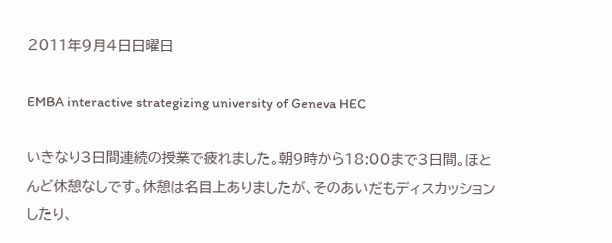2011年9月4日日曜日

EMBA interactive strategizing university of Geneva HEC

いきなり3日間連続の授業で疲れました。朝9時から18:00まで3日間。ほとんど休憩なしです。休憩は名目上ありましたが、そのあいだもディスカッションしたり、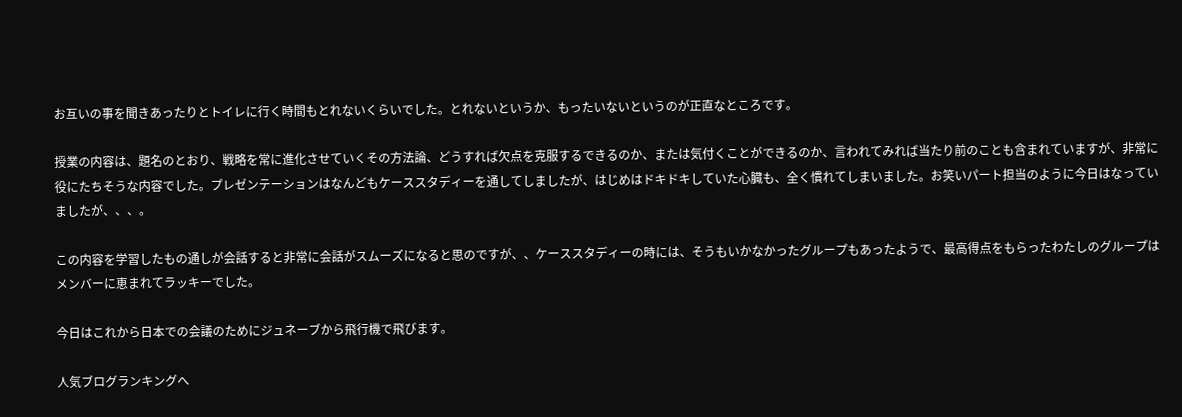お互いの事を聞きあったりとトイレに行く時間もとれないくらいでした。とれないというか、もったいないというのが正直なところです。

授業の内容は、題名のとおり、戦略を常に進化させていくその方法論、どうすれば欠点を克服するできるのか、または気付くことができるのか、言われてみれば当たり前のことも含まれていますが、非常に役にたちそうな内容でした。プレゼンテーションはなんどもケーススタディーを通してしましたが、はじめはドキドキしていた心臓も、全く慣れてしまいました。お笑いパート担当のように今日はなっていましたが、、、。

この内容を学習したもの通しが会話すると非常に会話がスムーズになると思のですが、、ケーススタディーの時には、そうもいかなかったグループもあったようで、最高得点をもらったわたしのグループはメンバーに恵まれてラッキーでした。

今日はこれから日本での会議のためにジュネーブから飛行機で飛びます。

人気ブログランキングへ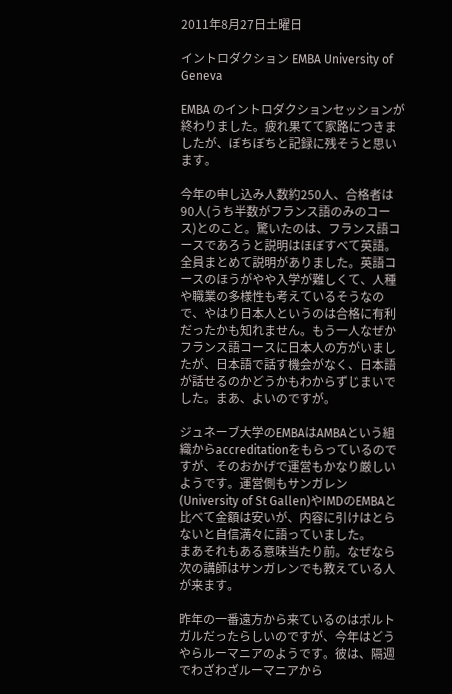2011年8月27日土曜日

イントロダクション EMBA University of Geneva

EMBA のイントロダクションセッションが終わりました。疲れ果てて家路につきましたが、ぼちぼちと記録に残そうと思います。

今年の申し込み人数約250人、合格者は90人(うち半数がフランス語のみのコース)とのこと。驚いたのは、フランス語コースであろうと説明はほぼすべて英語。全員まとめて説明がありました。英語コースのほうがやや入学が難しくて、人種や職業の多様性も考えているそうなので、やはり日本人というのは合格に有利だったかも知れません。もう一人なぜかフランス語コースに日本人の方がいましたが、日本語で話す機会がなく、日本語が話せるのかどうかもわからずじまいでした。まあ、よいのですが。

ジュネーブ大学のEMBAはAMBAという組織からaccreditationをもらっているのですが、そのおかげで運営もかなり厳しいようです。運営側もサンガレン(University of St Gallen)やIMDのEMBAと比べて金額は安いが、内容に引けはとらないと自信満々に語っていました。
まあそれもある意味当たり前。なぜなら次の講師はサンガレンでも教えている人が来ます。

昨年の一番遠方から来ているのはポルトガルだったらしいのですが、今年はどうやらルーマニアのようです。彼は、隔週でわざわざルーマニアから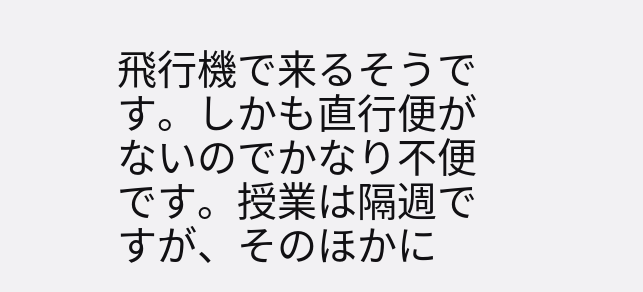飛行機で来るそうです。しかも直行便がないのでかなり不便です。授業は隔週ですが、そのほかに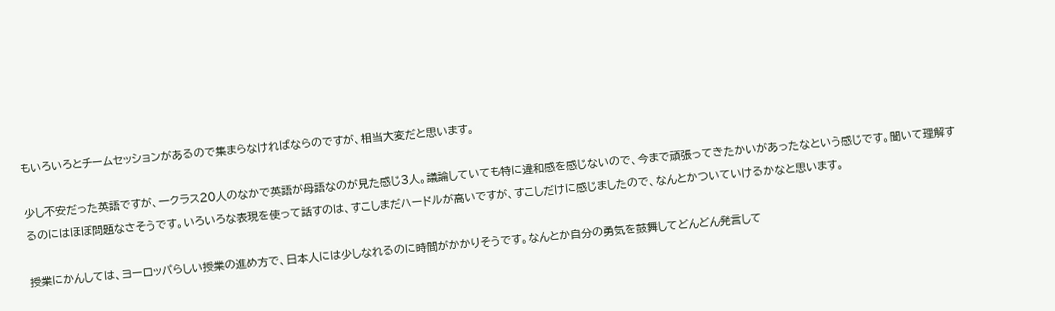もいろいろとチームセッションがあるので集まらなければならのですが、相当大変だと思います。

少し不安だった英語ですが、一クラス20人のなかで英語が母語なのが見た感じ3人。議論していても特に違和感を感じないので、今まで頑張ってきたかいがあったなという感じです。聞いて理解するのにはほぼ問題なさそうです。いろいろな表現を使って話すのは、すこしまだハードルが高いですが、すこしだけに感じましたので、なんとかついていけるかなと思います。

授業にかんしては、ヨーロッパらしい授業の進め方で、日本人には少しなれるのに時間がかかりそうです。なんとか自分の勇気を鼓舞してどんどん発言して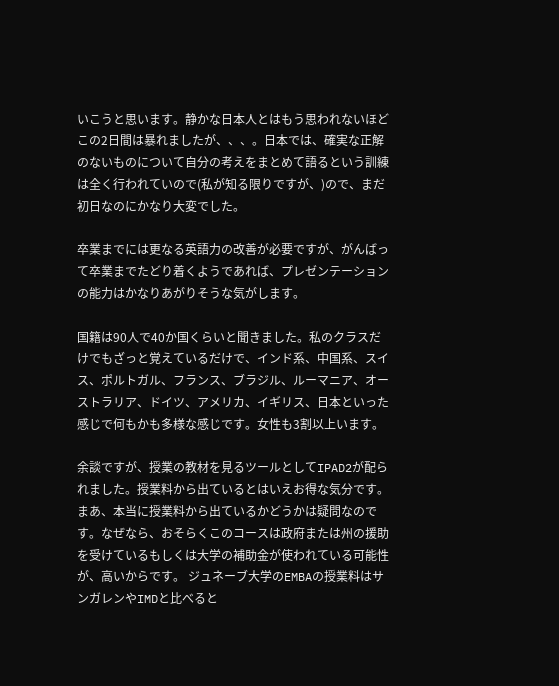いこうと思います。静かな日本人とはもう思われないほどこの2日間は暴れましたが、、、。日本では、確実な正解のないものについて自分の考えをまとめて語るという訓練は全く行われていので(私が知る限りですが、)ので、まだ初日なのにかなり大変でした。

卒業までには更なる英語力の改善が必要ですが、がんばって卒業までたどり着くようであれば、プレゼンテーションの能力はかなりあがりそうな気がします。

国籍は90人で40か国くらいと聞きました。私のクラスだけでもざっと覚えているだけで、インド系、中国系、スイス、ポルトガル、フランス、ブラジル、ルーマニア、オーストラリア、ドイツ、アメリカ、イギリス、日本といった感じで何もかも多様な感じです。女性も3割以上います。

余談ですが、授業の教材を見るツールとしてIPAD2が配られました。授業料から出ているとはいえお得な気分です。まあ、本当に授業料から出ているかどうかは疑問なのです。なぜなら、おそらくこのコースは政府または州の援助を受けているもしくは大学の補助金が使われている可能性が、高いからです。 ジュネーブ大学のEMBAの授業料はサンガレンやIMDと比べると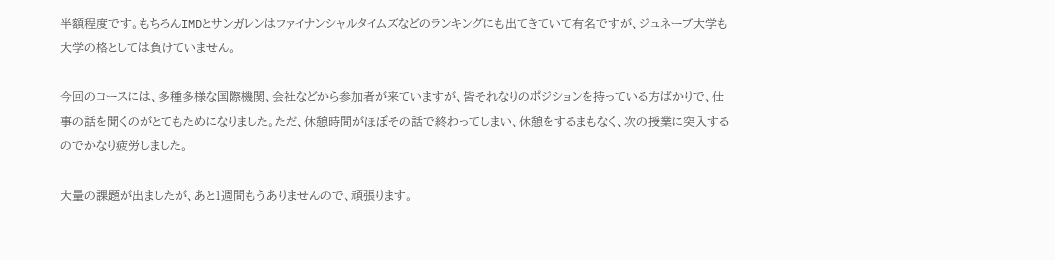半額程度です。もちろんIMDとサンガレンはファイナンシャルタイムズなどのランキングにも出てきていて有名ですが、ジュネーブ大学も大学の格としては負けていません。

今回のコースには、多種多様な国際機関、会社などから参加者が来ていますが、皆それなりのポジションを持っている方ばかりで、仕事の話を聞くのがとてもためになりました。ただ、休憩時間がほぼその話で終わってしまい、休憩をするまもなく、次の授業に突入するのでかなり疲労しました。

大量の課題が出ましたが、あと1週間もうありませんので、頑張ります。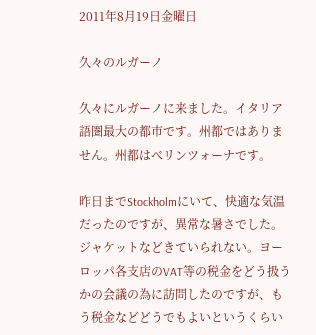2011年8月19日金曜日

久々のルガーノ

久々にルガーノに来ました。イタリア語圏最大の都市です。州都ではありません。州都はべリンツォーナです。

昨日までStockholmにいて、快適な気温だったのですが、異常な暑さでした。ジャケットなどきていられない。ヨーロッパ各支店のVAT等の税金をどう扱うかの会議の為に訪問したのですが、もう税金などどうでもよいというくらい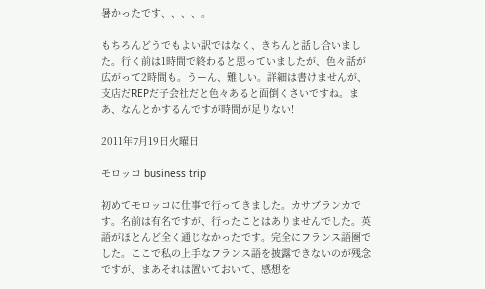暑かったです、、、、。

もちろんどうでもよい訳ではなく、きちんと話し合いました。行く前は1時間で終わると思っていましたが、色々話が広がって2時間も。うーん、難しい。詳細は書けませんが、支店だREPだ子会社だと色々あると面倒くさいですね。まあ、なんとかするんですが時間が足りない!

2011年7月19日火曜日

モロッコ business trip

初めてモロッコに仕事で行ってきました。カサブランカです。名前は有名ですが、行ったことはありませんでした。英語がほとんど全く通じなかったです。完全にフランス語圏でした。ここで私の上手なフランス語を披露できないのが残念ですが、まあそれは置いておいて、感想を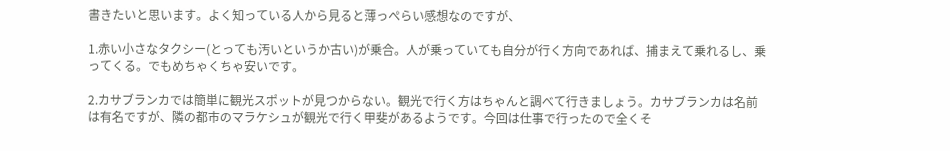書きたいと思います。よく知っている人から見ると薄っぺらい感想なのですが、

1.赤い小さなタクシー(とっても汚いというか古い)が乗合。人が乗っていても自分が行く方向であれば、捕まえて乗れるし、乗ってくる。でもめちゃくちゃ安いです。

2.カサブランカでは簡単に観光スポットが見つからない。観光で行く方はちゃんと調べて行きましょう。カサブランカは名前は有名ですが、隣の都市のマラケシュが観光で行く甲斐があるようです。今回は仕事で行ったので全くそ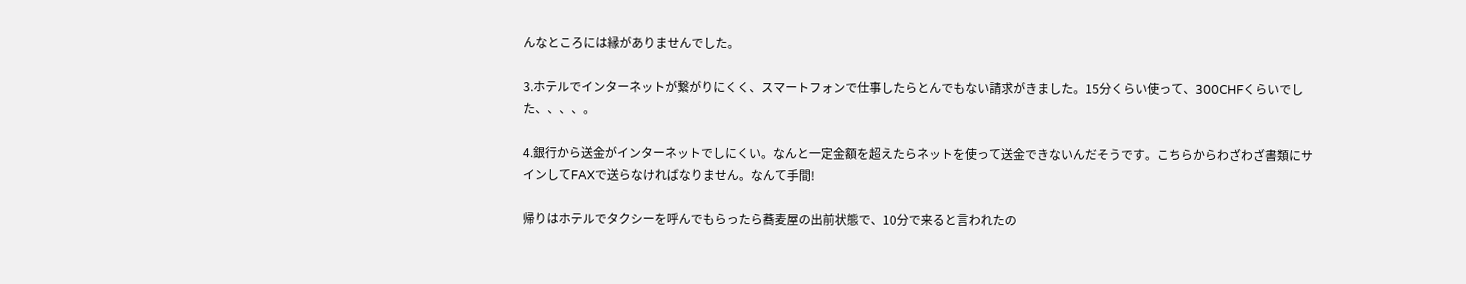んなところには縁がありませんでした。

3.ホテルでインターネットが繋がりにくく、スマートフォンで仕事したらとんでもない請求がきました。15分くらい使って、300CHFくらいでした、、、、。

4.銀行から送金がインターネットでしにくい。なんと一定金額を超えたらネットを使って送金できないんだそうです。こちらからわざわざ書類にサインしてFAXで送らなければなりません。なんて手間!

帰りはホテルでタクシーを呼んでもらったら蕎麦屋の出前状態で、10分で来ると言われたの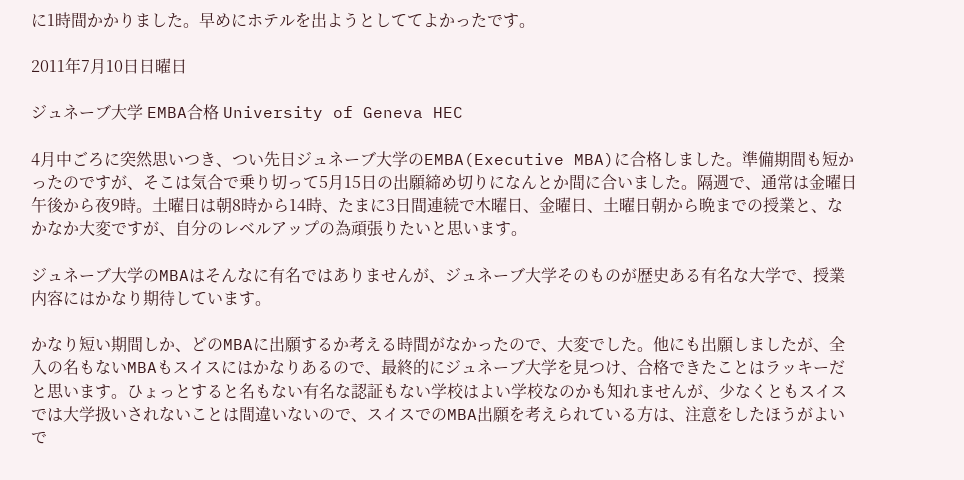に1時間かかりました。早めにホテルを出ようとしててよかったです。

2011年7月10日日曜日

ジュネーブ大学 EMBA合格 University of Geneva HEC

4月中ごろに突然思いつき、つい先日ジュネーブ大学のEMBA(Executive MBA)に合格しました。準備期間も短かったのですが、そこは気合で乗り切って5月15日の出願締め切りになんとか間に合いました。隔週で、通常は金曜日午後から夜9時。土曜日は朝8時から14時、たまに3日間連続で木曜日、金曜日、土曜日朝から晩までの授業と、なかなか大変ですが、自分のレベルアップの為頑張りたいと思います。

ジュネーブ大学のMBAはそんなに有名ではありませんが、ジュネーブ大学そのものが歴史ある有名な大学で、授業内容にはかなり期待しています。

かなり短い期間しか、どのMBAに出願するか考える時間がなかったので、大変でした。他にも出願しましたが、全入の名もないMBAもスイスにはかなりあるので、最終的にジュネーブ大学を見つけ、合格できたことはラッキーだと思います。ひょっとすると名もない有名な認証もない学校はよい学校なのかも知れませんが、少なくともスイスでは大学扱いされないことは間違いないので、スイスでのMBA出願を考えられている方は、注意をしたほうがよいで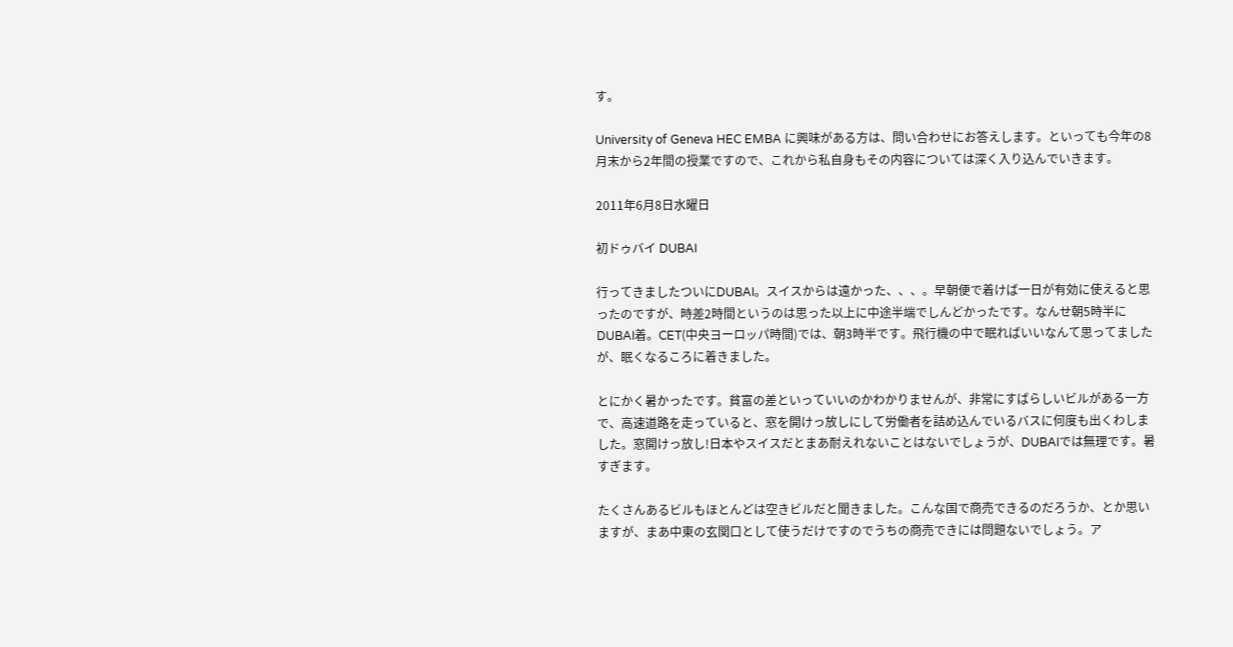す。

University of Geneva HEC EMBA に興味がある方は、問い合わせにお答えします。といっても今年の8月末から2年間の授業ですので、これから私自身もその内容については深く入り込んでいきます。

2011年6月8日水曜日

初ドゥバイ DUBAI

行ってきましたついにDUBAI。スイスからは遠かった、、、。早朝便で着けば一日が有効に使えると思ったのですが、時差2時間というのは思った以上に中途半端でしんどかったです。なんせ朝5時半にDUBAI着。CET(中央ヨーロッパ時間)では、朝3時半です。飛行機の中で眠ればいいなんて思ってましたが、眠くなるころに着きました。

とにかく暑かったです。貧富の差といっていいのかわかりませんが、非常にすばらしいビルがある一方で、高速道路を走っていると、窓を開けっ放しにして労働者を詰め込んでいるバスに何度も出くわしました。窓開けっ放し!日本やスイスだとまあ耐えれないことはないでしょうが、DUBAIでは無理です。暑すぎます。

たくさんあるビルもほとんどは空きビルだと聞きました。こんな国で商売できるのだろうか、とか思いますが、まあ中東の玄関口として使うだけですのでうちの商売できには問題ないでしょう。ア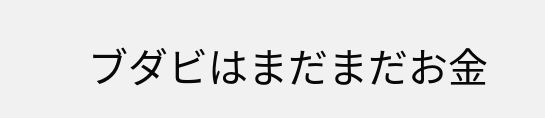ブダビはまだまだお金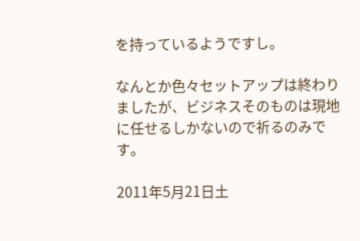を持っているようですし。

なんとか色々セットアップは終わりましたが、ビジネスそのものは現地に任せるしかないので祈るのみです。

2011年5月21日土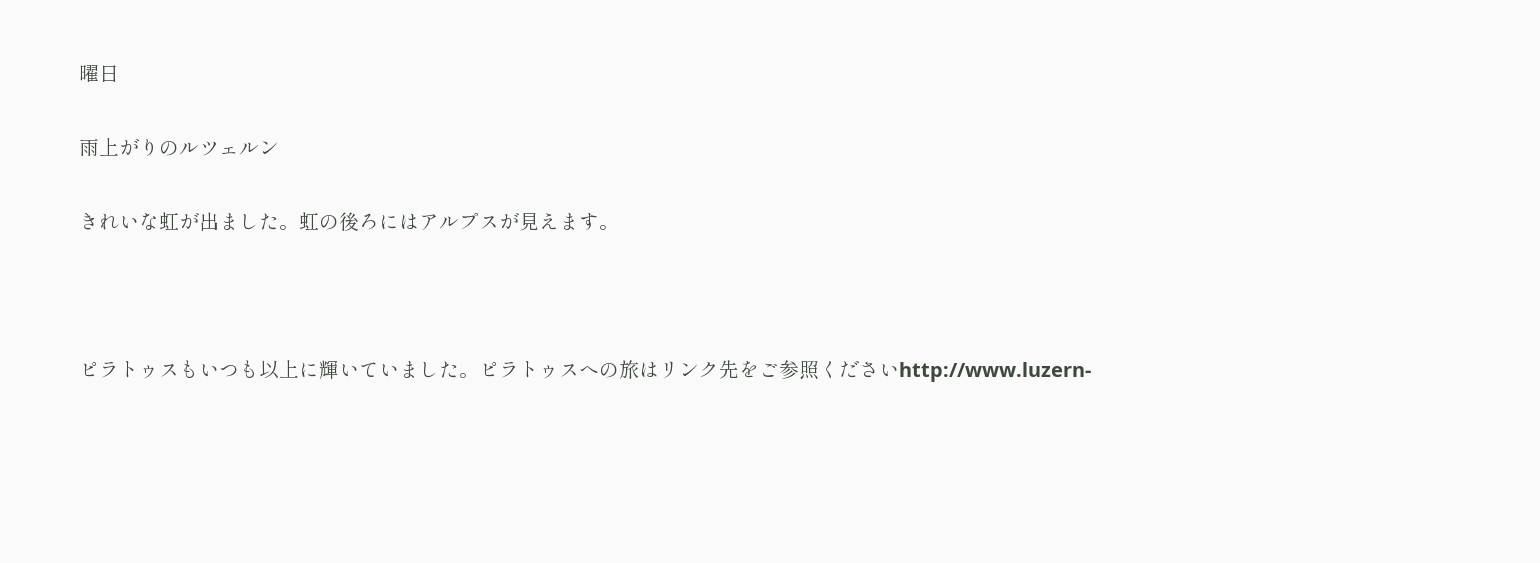曜日

雨上がりのルツェルン

きれいな虹が出ました。虹の後ろにはアルプスが見えます。



ピラトゥスもいつも以上に輝いていました。ピラトゥスへの旅はリンク先をご参照くださいhttp://www.luzern-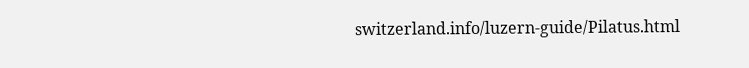switzerland.info/luzern-guide/Pilatus.html